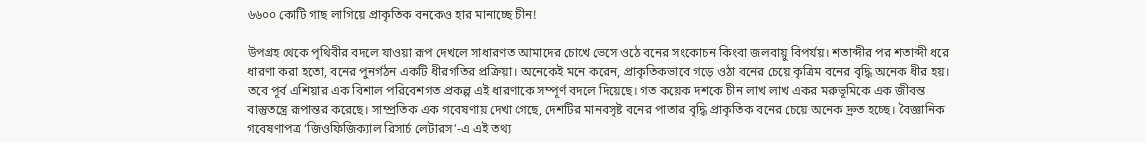৬৬০০ কোটি গাছ লাগিয়ে প্রাকৃতিক বনকেও হার মানাচ্ছে চীন!

উপগ্রহ থেকে পৃথিবীর বদলে যাওয়া রূপ দেখলে সাধারণত আমাদের চোখে ভেসে ওঠে বনের সংকোচন কিংবা জলবায়ু বিপর্যয়। শতাব্দীর পর শতাব্দী ধরে ধারণা করা হতো, বনের পুনর্গঠন একটি ধীরগতির প্রক্রিয়া। অনেকেই মনে করেন, প্রাকৃতিকভাবে গড়ে ওঠা বনের চেয়ে কৃত্রিম বনের বৃদ্ধি অনেক ধীর হয়। তবে পূর্ব এশিয়ার এক বিশাল পরিবেশগত প্রকল্প এই ধারণাকে সম্পূর্ণ বদলে দিয়েছে। গত কয়েক দশকে চীন লাখ লাখ একর মরুভূমিকে এক জীবন্ত বাস্তুতন্ত্রে রূপান্তর করেছে। সাম্প্রতিক এক গবেষণায় দেখা গেছে, দেশটির মানবসৃষ্ট বনের পাতার বৃদ্ধি প্রাকৃতিক বনের চেয়ে অনেক দ্রুত হচ্ছে। বৈজ্ঞানিক গবেষণাপত্র ‘জিওফিজিক্যাল রিসার্চ লেটারস’-এ এই তথ্য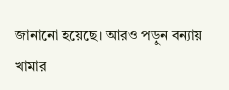জানানো হয়েছে। আরও পড়ুন বন্যায় খামার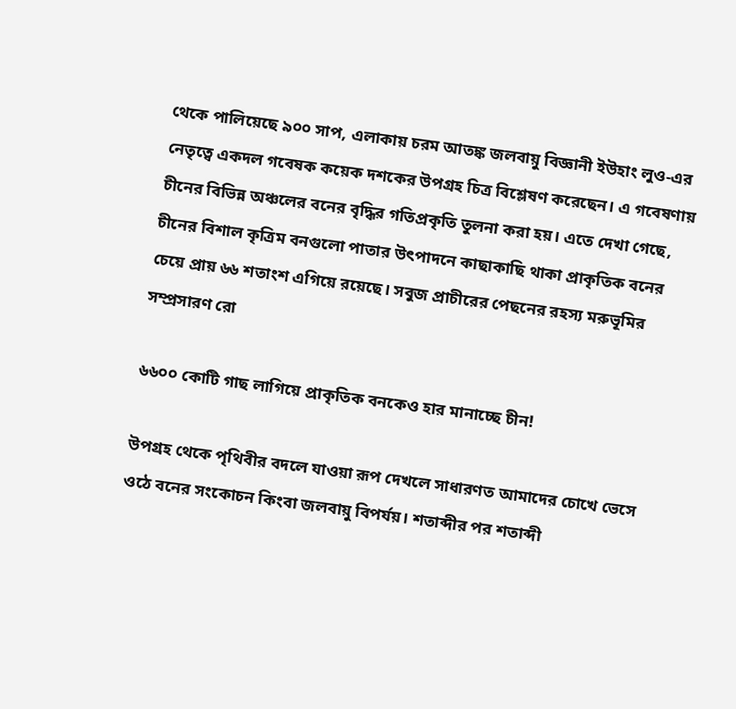থেকে পালিয়েছে ৯০০ সাপ, এলাকায় চরম আতঙ্ক জলবায়ু বিজ্ঞানী ইউহাং লুও-এর নেতৃত্বে একদল গবেষক কয়েক দশকের উপগ্রহ চিত্র বিশ্লেষণ করেছেন। এ গবেষণায় চীনের বিভিন্ন অঞ্চলের বনের বৃদ্ধির গতিপ্রকৃতি তুলনা করা হয়। এতে দেখা গেছে, চীনের বিশাল কৃত্রিম বনগুলো পাতার উৎপাদনে কাছাকাছি থাকা প্রাকৃতিক বনের চেয়ে প্রায় ৬৬ শতাংশ এগিয়ে রয়েছে। সবুজ প্রাচীরের পেছনের রহস্য মরুভূমির সম্প্রসারণ রো

৬৬০০ কোটি গাছ লাগিয়ে প্রাকৃতিক বনকেও হার মানাচ্ছে চীন!

উপগ্রহ থেকে পৃথিবীর বদলে যাওয়া রূপ দেখলে সাধারণত আমাদের চোখে ভেসে ওঠে বনের সংকোচন কিংবা জলবায়ু বিপর্যয়। শতাব্দীর পর শতাব্দী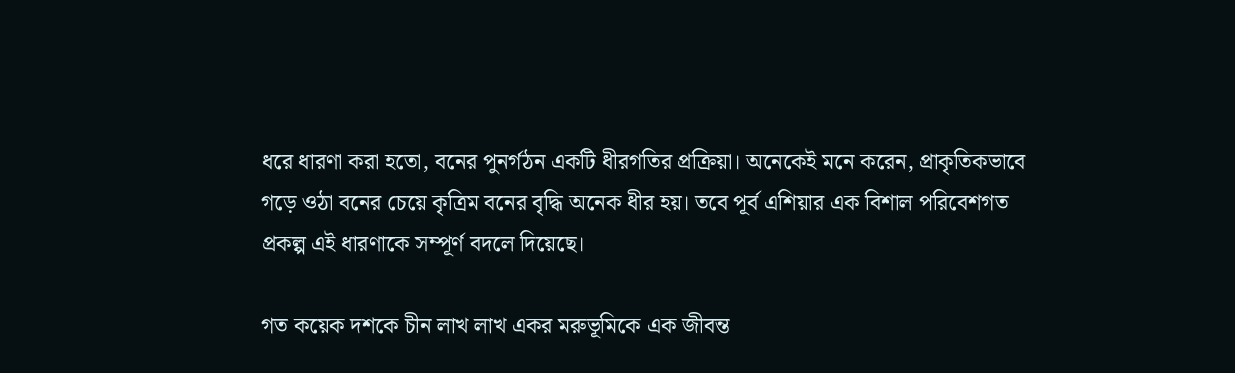ধরে ধারণা করা হতো, বনের পুনর্গঠন একটি ধীরগতির প্রক্রিয়া। অনেকেই মনে করেন, প্রাকৃতিকভাবে গড়ে ওঠা বনের চেয়ে কৃত্রিম বনের বৃদ্ধি অনেক ধীর হয়। তবে পূর্ব এশিয়ার এক বিশাল পরিবেশগত প্রকল্প এই ধারণাকে সম্পূর্ণ বদলে দিয়েছে।

গত কয়েক দশকে চীন লাখ লাখ একর মরুভূমিকে এক জীবন্ত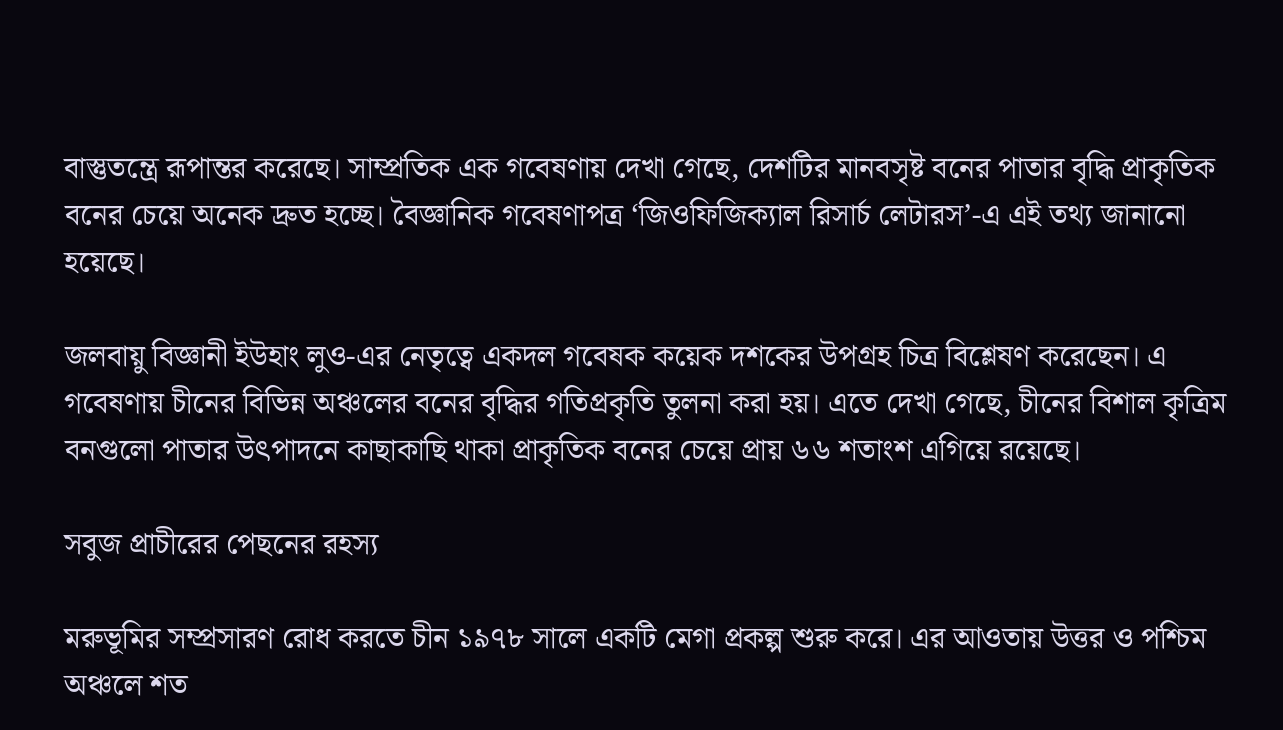বাস্তুতন্ত্রে রূপান্তর করেছে। সাম্প্রতিক এক গবেষণায় দেখা গেছে, দেশটির মানবসৃষ্ট বনের পাতার বৃদ্ধি প্রাকৃতিক বনের চেয়ে অনেক দ্রুত হচ্ছে। বৈজ্ঞানিক গবেষণাপত্র ‘জিওফিজিক্যাল রিসার্চ লেটারস’-এ এই তথ্য জানানো হয়েছে।

জলবায়ু বিজ্ঞানী ইউহাং লুও-এর নেতৃত্বে একদল গবেষক কয়েক দশকের উপগ্রহ চিত্র বিশ্লেষণ করেছেন। এ গবেষণায় চীনের বিভিন্ন অঞ্চলের বনের বৃদ্ধির গতিপ্রকৃতি তুলনা করা হয়। এতে দেখা গেছে, চীনের বিশাল কৃত্রিম বনগুলো পাতার উৎপাদনে কাছাকাছি থাকা প্রাকৃতিক বনের চেয়ে প্রায় ৬৬ শতাংশ এগিয়ে রয়েছে।

সবুজ প্রাচীরের পেছনের রহস্য

মরুভূমির সম্প্রসারণ রোধ করতে চীন ১৯৭৮ সালে একটি মেগা প্রকল্প শুরু করে। এর আওতায় উত্তর ও পশ্চিম অঞ্চলে শত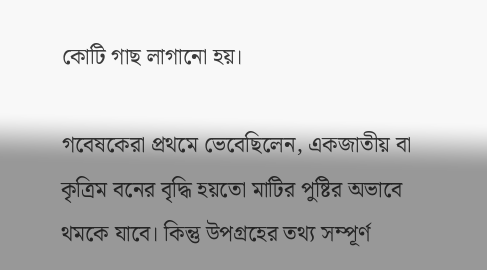কোটি গাছ লাগানো হয়।

গবেষকেরা প্রথমে ভেবেছিলেন, একজাতীয় বা কৃত্রিম বনের বৃদ্ধি হয়তো মাটির পুষ্টির অভাবে থমকে যাবে। কিন্তু উপগ্রহের তথ্য সম্পূর্ণ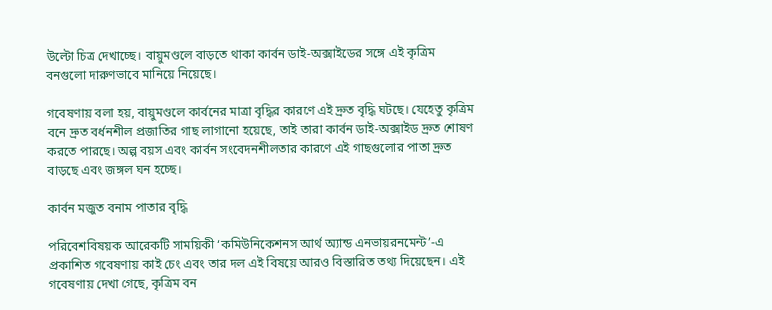উল্টো চিত্র দেখাচ্ছে। বায়ুমণ্ডলে বাড়তে থাকা কার্বন ডাই-অক্সাইডের সঙ্গে এই কৃত্রিম বনগুলো দারুণভাবে মানিয়ে নিয়েছে।

গবেষণায় বলা হয়, বায়ুমণ্ডলে কার্বনের মাত্রা বৃদ্ধির কারণে এই দ্রুত বৃদ্ধি ঘটছে। যেহেতু কৃত্রিম বনে দ্রুত বর্ধনশীল প্রজাতির গাছ লাগানো হয়েছে, তাই তারা কার্বন ডাই-অক্সাইড দ্রুত শোষণ করতে পারছে। অল্প বয়স এবং কার্বন সংবেদনশীলতার কারণে এই গাছগুলোর পাতা দ্রুত বাড়ছে এবং জঙ্গল ঘন হচ্ছে।

কার্বন মজুত বনাম পাতার বৃদ্ধি

পরিবেশবিষয়ক আরেকটি সাময়িকী ‘কমিউনিকেশনস আর্থ অ্যান্ড এনভায়রনমেন্ট’-এ প্রকাশিত গবেষণায় কাই চেং এবং তার দল এই বিষয়ে আরও বিস্তারিত তথ্য দিয়েছেন। এই গবেষণায় দেখা গেছে, কৃত্রিম বন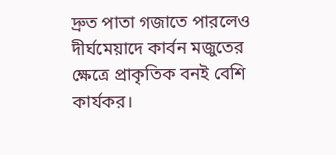দ্রুত পাতা গজাতে পারলেও দীর্ঘমেয়াদে কার্বন মজুতের ক্ষেত্রে প্রাকৃতিক বনই বেশি কার্যকর।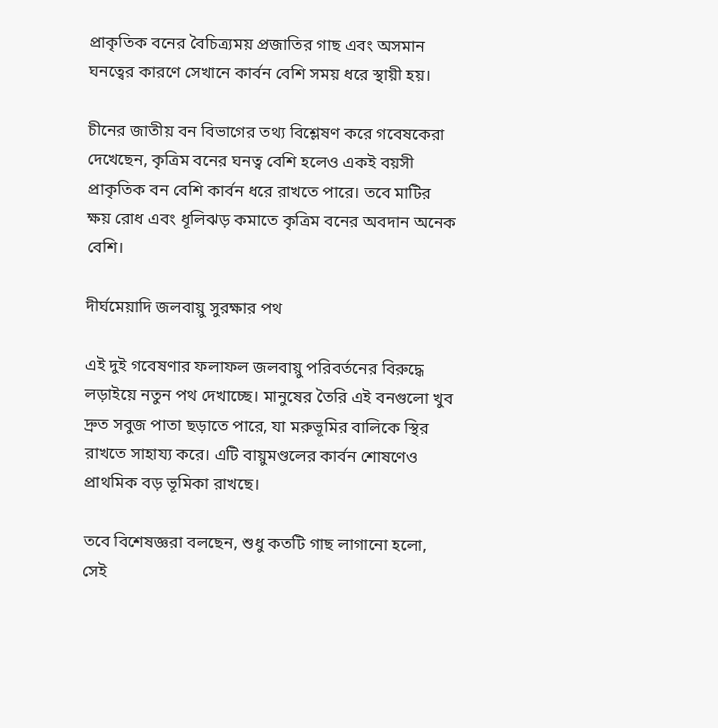প্রাকৃতিক বনের বৈচিত্র্যময় প্রজাতির গাছ এবং অসমান ঘনত্বের কারণে সেখানে কার্বন বেশি সময় ধরে স্থায়ী হয়।

চীনের জাতীয় বন বিভাগের তথ্য বিশ্লেষণ করে গবেষকেরা দেখেছেন, কৃত্রিম বনের ঘনত্ব বেশি হলেও একই বয়সী প্রাকৃতিক বন বেশি কার্বন ধরে রাখতে পারে। তবে মাটির ক্ষয় রোধ এবং ধূলিঝড় কমাতে কৃত্রিম বনের অবদান অনেক বেশি।

দীর্ঘমেয়াদি জলবায়ু সুরক্ষার পথ

এই দুই গবেষণার ফলাফল জলবায়ু পরিবর্তনের বিরুদ্ধে লড়াইয়ে নতুন পথ দেখাচ্ছে। মানুষের তৈরি এই বনগুলো খুব দ্রুত সবুজ পাতা ছড়াতে পারে, যা মরুভূমির বালিকে স্থির রাখতে সাহায্য করে। এটি বায়ুমণ্ডলের কার্বন শোষণেও প্রাথমিক বড় ভূমিকা রাখছে।

তবে বিশেষজ্ঞরা বলছেন, শুধু কতটি গাছ লাগানো হলো, সেই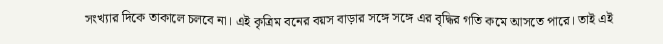সংখ্যার দিকে তাকালে চলবে না। এই কৃত্রিম বনের বয়স বাড়ার সঙ্গে সঙ্গে এর বৃদ্ধির গতি কমে আসতে পারে। তাই এই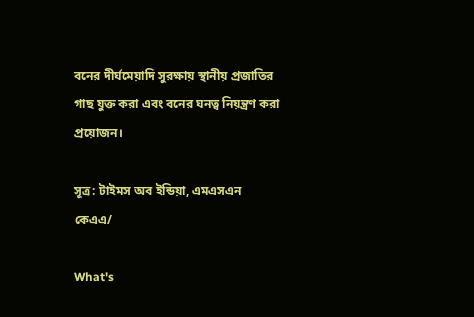বনের দীর্ঘমেয়াদি সুরক্ষায় স্থানীয় প্রজাতির গাছ যুক্ত করা এবং বনের ঘনত্ব নিয়ন্ত্রণ করা প্রয়োজন।

সূত্র: টাইমস অব ইন্ডিয়া, এমএসএন
কেএএ/

What's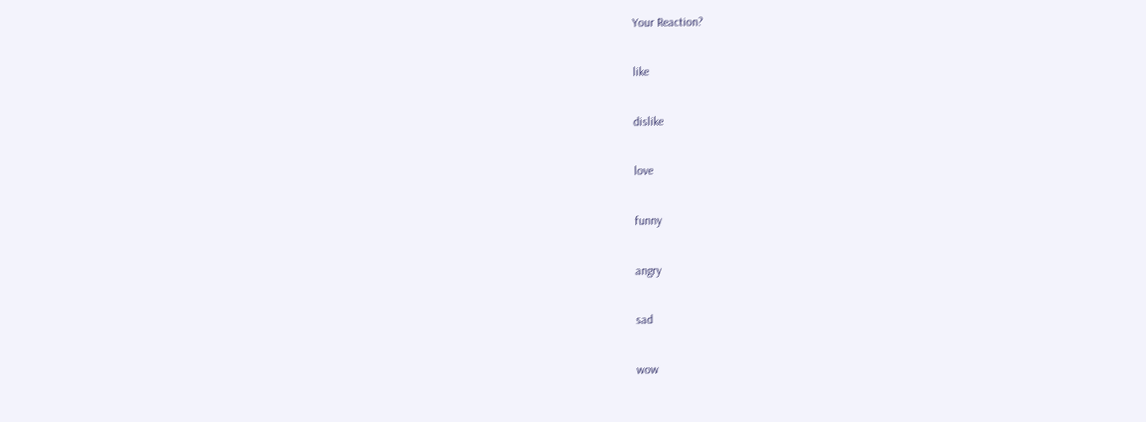Your Reaction?

like

dislike

love

funny

angry

sad

wow